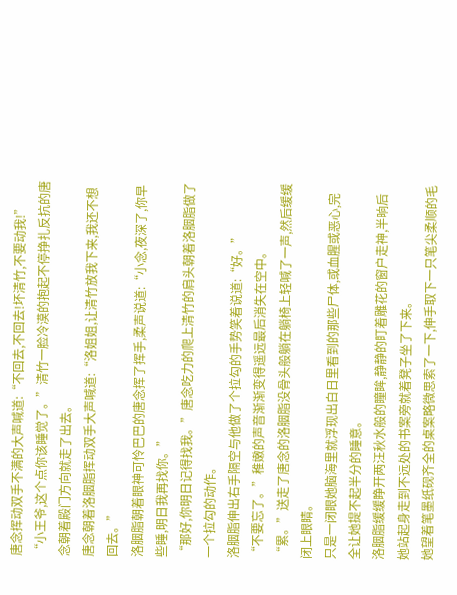唐念挥动双手不满的大声喊道:“不回去,不回去!坏清竹,不要动我!”
“小王爷,这个点你该睡觉了。”清竹一脸冷漠的抱起不停挣扎反抗的唐念朝着殿门方向就走了出去。
唐念朝着洛胭脂挥动双手大声喊道:“洛姐姐,让清竹放我下来,我还不想回去。”
洛胭脂朝着眼神可怜巴巴的唐念挥了挥手,柔声说道:“小念,夜深了,你早些睡,明日我再找你。”
“那好,你明日记得找我。”唐念吃力的爬上清竹的肩头朝着洛胭脂做了一个拉勾的动作。
洛胭脂伸出右手隔空与他做了个拉勾的手势笑着说道:“好。”
“不要忘了。”稚嫩的声音渐渐变得遥远最后消失在空中。
“累。”送走了唐念的洛胭脂没骨头般躺在躺椅上轻喊了一声,然后缓缓闭上眼睛。
只是一闭眼她脑海里就浮现出白日里看到的那些尸体,或血腥或恶心,完全让她提不起半分的睡意。
洛胭脂缓缓睁开两汪秋水般的瞳眸,静静的盯着雕花的窗户走神,半晌后她站起身走到不远处的书案旁就着凳子坐了下来。
她望着笔墨纸砚齐全的桌案略微思索了一下,伸手取下一只笔尖柔顺的毛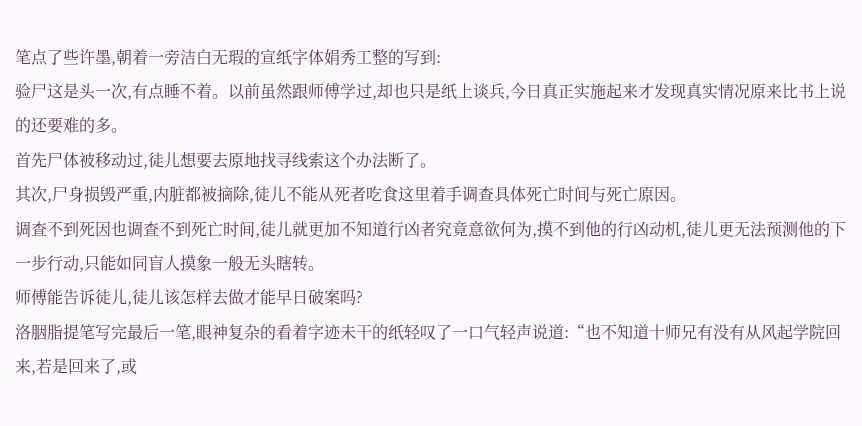笔点了些许墨,朝着一旁洁白无瑕的宣纸字体娟秀工整的写到:
验尸这是头一次,有点睡不着。以前虽然跟师傅学过,却也只是纸上谈兵,今日真正实施起来才发现真实情况原来比书上说的还要难的多。
首先尸体被移动过,徒儿想要去原地找寻线索这个办法断了。
其次,尸身损毁严重,内脏都被摘除,徒儿不能从死者吃食这里着手调查具体死亡时间与死亡原因。
调查不到死因也调查不到死亡时间,徒儿就更加不知道行凶者究竟意欲何为,摸不到他的行凶动机,徒儿更无法预测他的下一步行动,只能如同盲人摸象一般无头瞎转。
师傅能告诉徒儿,徒儿该怎样去做才能早日破案吗?
洛胭脂提笔写完最后一笔,眼神复杂的看着字迹未干的纸轻叹了一口气轻声说道:“也不知道十师兄有没有从风起学院回来,若是回来了,或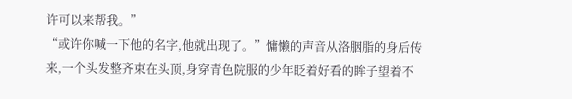许可以来帮我。”
“或许你喊一下他的名字,他就出现了。”慵懒的声音从洛胭脂的身后传来,一个头发整齐束在头顶,身穿青色院服的少年眨着好看的眸子望着不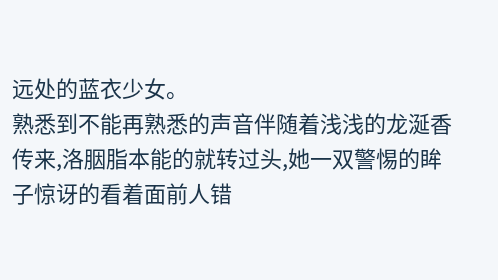远处的蓝衣少女。
熟悉到不能再熟悉的声音伴随着浅浅的龙涎香传来,洛胭脂本能的就转过头,她一双警惕的眸子惊讶的看着面前人错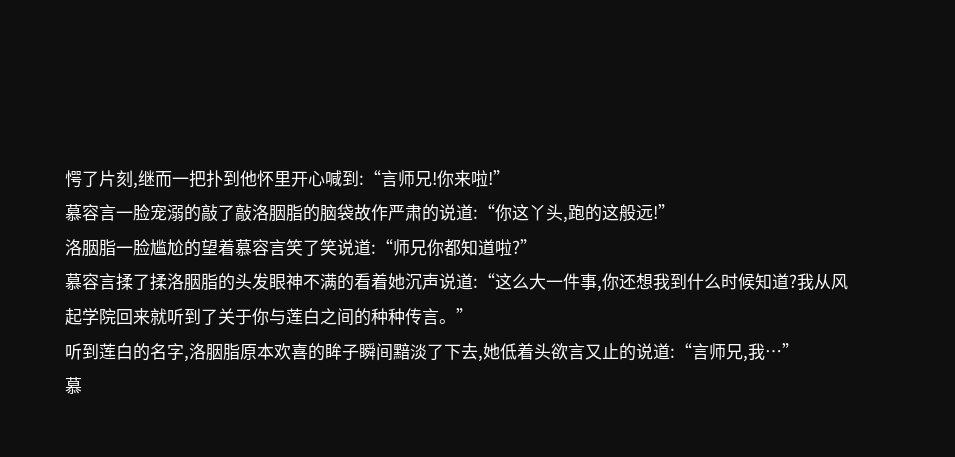愕了片刻,继而一把扑到他怀里开心喊到:“言师兄!你来啦!”
慕容言一脸宠溺的敲了敲洛胭脂的脑袋故作严肃的说道:“你这丫头,跑的这般远!”
洛胭脂一脸尴尬的望着慕容言笑了笑说道:“师兄你都知道啦?”
慕容言揉了揉洛胭脂的头发眼神不满的看着她沉声说道:“这么大一件事,你还想我到什么时候知道?我从风起学院回来就听到了关于你与莲白之间的种种传言。”
听到莲白的名字,洛胭脂原本欢喜的眸子瞬间黯淡了下去,她低着头欲言又止的说道:“言师兄,我…”
慕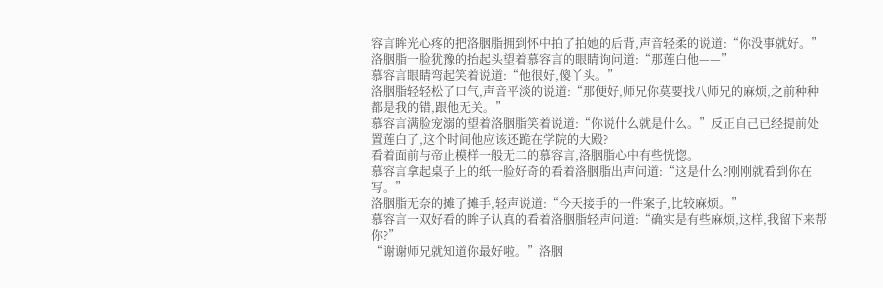容言眸光心疼的把洛胭脂拥到怀中拍了拍她的后背,声音轻柔的说道:“你没事就好。”
洛胭脂一脸犹豫的抬起头望着慕容言的眼睛询问道:“那莲白他——”
慕容言眼睛弯起笑着说道:“他很好,傻丫头。”
洛胭脂轻轻松了口气,声音平淡的说道:“那便好,师兄你莫要找八师兄的麻烦,之前种种都是我的错,跟他无关。”
慕容言满脸宠溺的望着洛胭脂笑着说道:“你说什么就是什么。”反正自己已经提前处置莲白了,这个时间他应该还跪在学院的大殿?
看着面前与帝止模样一般无二的慕容言,洛胭脂心中有些恍惚。
慕容言拿起桌子上的纸一脸好奇的看着洛胭脂出声问道:“这是什么?刚刚就看到你在写。”
洛胭脂无奈的摊了摊手,轻声说道:“今天接手的一件案子,比较麻烦。”
慕容言一双好看的眸子认真的看着洛胭脂轻声问道:“确实是有些麻烦,这样,我留下来帮你?”
“谢谢师兄就知道你最好啦。”洛胭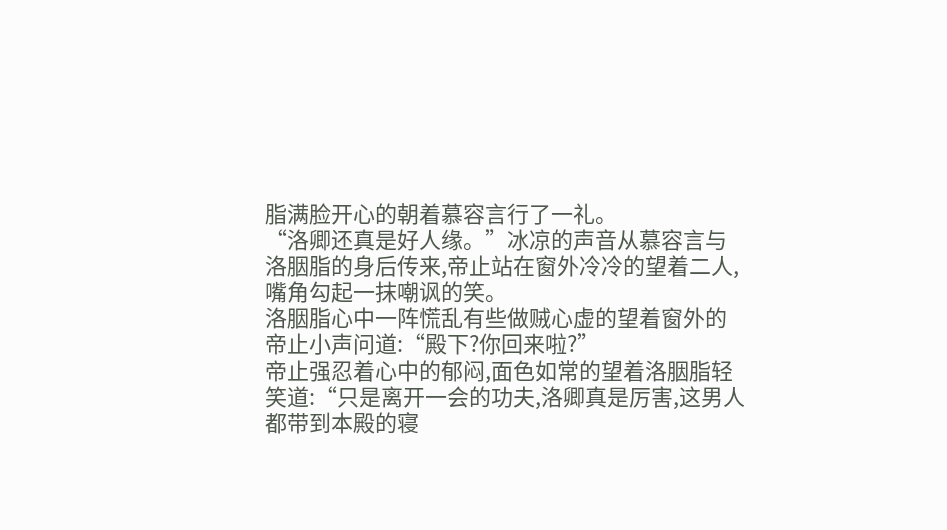脂满脸开心的朝着慕容言行了一礼。
“洛卿还真是好人缘。”冰凉的声音从慕容言与洛胭脂的身后传来,帝止站在窗外冷冷的望着二人,嘴角勾起一抹嘲讽的笑。
洛胭脂心中一阵慌乱有些做贼心虚的望着窗外的帝止小声问道:“殿下?你回来啦?”
帝止强忍着心中的郁闷,面色如常的望着洛胭脂轻笑道:“只是离开一会的功夫,洛卿真是厉害,这男人都带到本殿的寝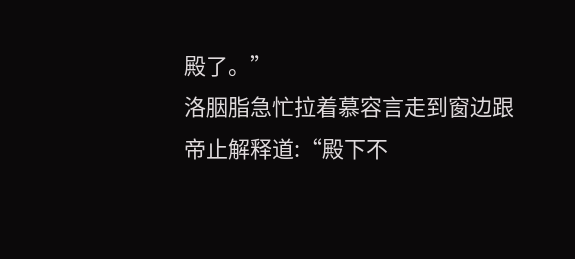殿了。”
洛胭脂急忙拉着慕容言走到窗边跟帝止解释道:“殿下不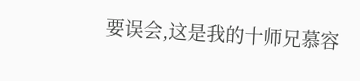要误会,这是我的十师兄慕容